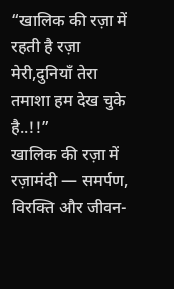“खालिक की रज़ा में रहती है रज़ा मेरी,दुनियाँ तेरा तमाशा हम देख चुके है..!!”
खालिक की रज़ा में रज़ामंदी — समर्पण, विरक्ति और जीवन-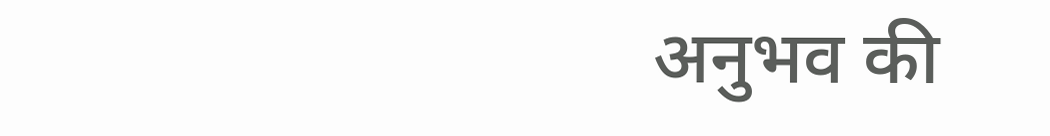अनुभव की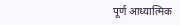पूर्ण आध्यात्मिक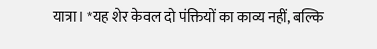यात्रा। *यह शेर केवल दो पंक्तियों का काव्य नहीं, बल्कि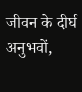जीवन के दीर्घ अनुभवों,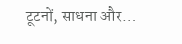टूटनों, साधना और…